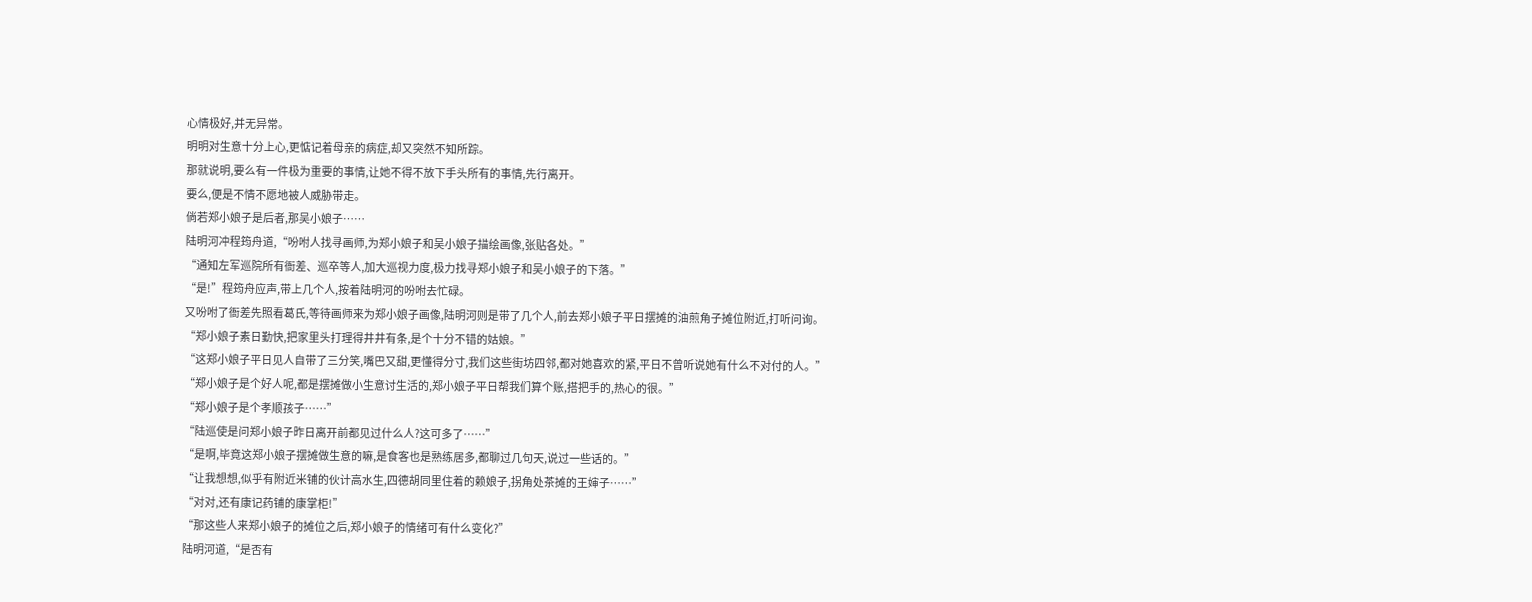心情极好,并无异常。
明明对生意十分上心,更惦记着母亲的病症,却又突然不知所踪。
那就说明,要么有一件极为重要的事情,让她不得不放下手头所有的事情,先行离开。
要么,便是不情不愿地被人威胁带走。
倘若郑小娘子是后者,那吴小娘子……
陆明河冲程筠舟道,“吩咐人找寻画师,为郑小娘子和吴小娘子描绘画像,张贴各处。”
“通知左军巡院所有衙差、巡卒等人,加大巡视力度,极力找寻郑小娘子和吴小娘子的下落。”
“是!”程筠舟应声,带上几个人,按着陆明河的吩咐去忙碌。
又吩咐了衙差先照看葛氏,等待画师来为郑小娘子画像,陆明河则是带了几个人,前去郑小娘子平日摆摊的油煎角子摊位附近,打听问询。
“郑小娘子素日勤快,把家里头打理得井井有条,是个十分不错的姑娘。”
“这郑小娘子平日见人自带了三分笑,嘴巴又甜,更懂得分寸,我们这些街坊四邻,都对她喜欢的紧,平日不曾听说她有什么不对付的人。”
“郑小娘子是个好人呢,都是摆摊做小生意讨生活的,郑小娘子平日帮我们算个账,搭把手的,热心的很。”
“郑小娘子是个孝顺孩子……”
“陆巡使是问郑小娘子昨日离开前都见过什么人?这可多了……”
“是啊,毕竟这郑小娘子摆摊做生意的嘛,是食客也是熟练居多,都聊过几句天,说过一些话的。”
“让我想想,似乎有附近米铺的伙计高水生,四德胡同里住着的赖娘子,拐角处茶摊的王婶子……”
“对对,还有康记药铺的康掌柜!”
“那这些人来郑小娘子的摊位之后,郑小娘子的情绪可有什么变化?”
陆明河道,“是否有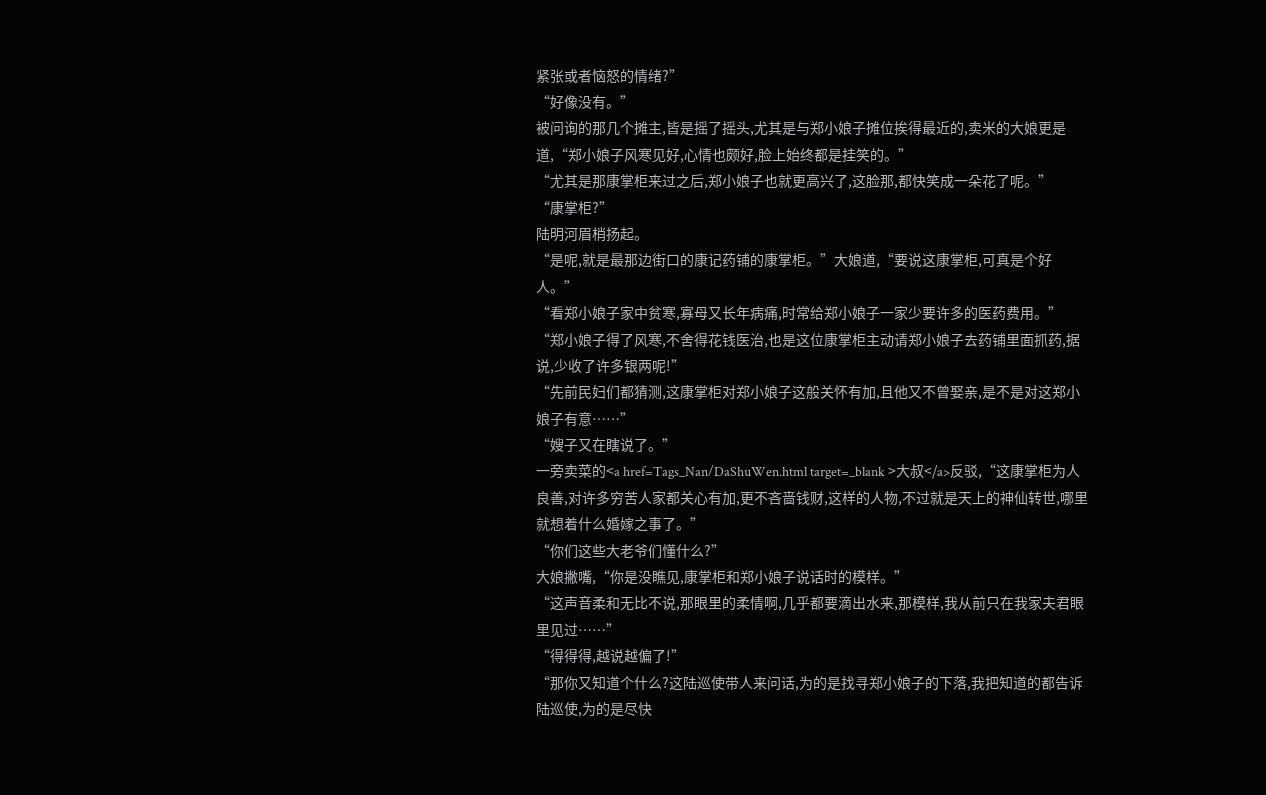紧张或者恼怒的情绪?”
“好像没有。”
被问询的那几个摊主,皆是摇了摇头,尤其是与郑小娘子摊位挨得最近的,卖米的大娘更是道,“郑小娘子风寒见好,心情也颇好,脸上始终都是挂笑的。”
“尤其是那康掌柜来过之后,郑小娘子也就更高兴了,这脸那,都快笑成一朵花了呢。”
“康掌柜?”
陆明河眉梢扬起。
“是呢,就是最那边街口的康记药铺的康掌柜。”大娘道,“要说这康掌柜,可真是个好人。”
“看郑小娘子家中贫寒,寡母又长年病痛,时常给郑小娘子一家少要许多的医药费用。”
“郑小娘子得了风寒,不舍得花钱医治,也是这位康掌柜主动请郑小娘子去药铺里面抓药,据说,少收了许多银两呢!”
“先前民妇们都猜测,这康掌柜对郑小娘子这般关怀有加,且他又不曾娶亲,是不是对这郑小娘子有意……”
“嫂子又在瞎说了。”
一旁卖菜的<a href=Tags_Nan/DaShuWen.html target=_blank >大叔</a>反驳,“这康掌柜为人良善,对许多穷苦人家都关心有加,更不吝啬钱财,这样的人物,不过就是天上的神仙转世,哪里就想着什么婚嫁之事了。”
“你们这些大老爷们懂什么?”
大娘撇嘴,“你是没瞧见,康掌柜和郑小娘子说话时的模样。”
“这声音柔和无比不说,那眼里的柔情啊,几乎都要滴出水来,那模样,我从前只在我家夫君眼里见过……”
“得得得,越说越偏了!”
“那你又知道个什么?这陆巡使带人来问话,为的是找寻郑小娘子的下落,我把知道的都告诉陆巡使,为的是尽快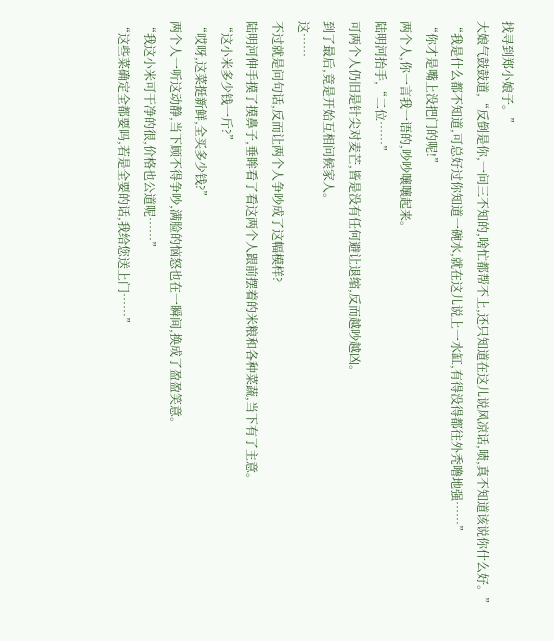找寻到郑小娘子。”
大娘气鼓鼓道,“反倒是你,一问三不知的,啥忙都帮不上,还只知道在这儿说风凉话,啧,真不知道该说你什么好。”
“我是什么都不知道,可总好过你知道一碗水,就在这儿说上一水缸,有得没得都往外秃噜地强……”
“你才是嘴上没把门的呢!”
两个人,你一言我一语的,吵吵嚷嚷起来。
陆明河抬手,“二位……”
可两个人仍旧是针尖对麦芒,皆是没有任何避让退缩,反而越吵越凶。
到了最后,竟是开始互相问候家人。
这……
不过就是问句话,反而让两个人争吵成了这幅模样?
陆明河伸手摸了摸鼻子,垂眸看了看这两个人跟前摆着的米粮和各种菜蔬,当下有了主意。
“这小米多少钱一斤?”
“哎呀,这菜挺新鲜,全买多少钱?”
两个人一听这动静,当下顾不得争吵,满脸的恼怒也在一瞬间,换成了盈盈笑意。
“我这小米可干净的很,价格也公道呢……”
“这些菜确定全都要吗,若是全要的话,我给您送上门……”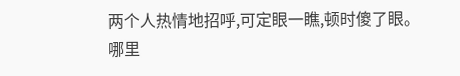两个人热情地招呼,可定眼一瞧,顿时傻了眼。
哪里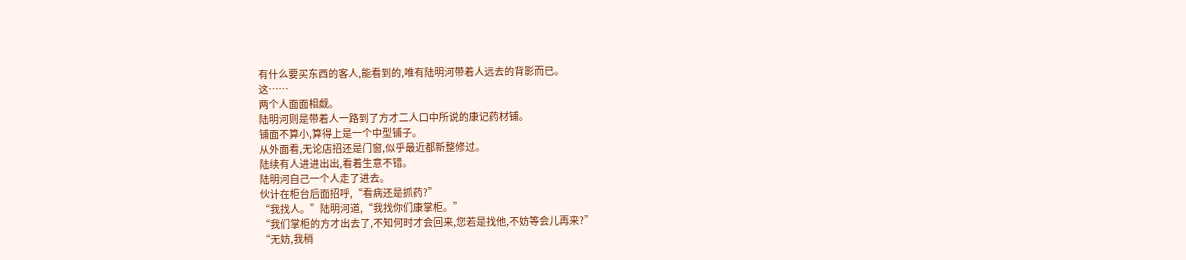有什么要买东西的客人,能看到的,唯有陆明河带着人远去的背影而已。
这……
两个人面面相觑。
陆明河则是带着人一路到了方才二人口中所说的康记药材铺。
铺面不算小,算得上是一个中型铺子。
从外面看,无论店招还是门窗,似乎最近都新整修过。
陆续有人进进出出,看着生意不错。
陆明河自己一个人走了进去。
伙计在柜台后面招呼,“看病还是抓药?”
“我找人。”陆明河道,“我找你们康掌柜。”
“我们掌柜的方才出去了,不知何时才会回来,您若是找他,不妨等会儿再来?”
“无妨,我稍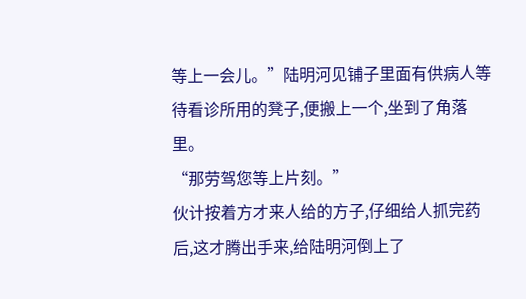等上一会儿。”陆明河见铺子里面有供病人等待看诊所用的凳子,便搬上一个,坐到了角落里。
“那劳驾您等上片刻。”
伙计按着方才来人给的方子,仔细给人抓完药后,这才腾出手来,给陆明河倒上了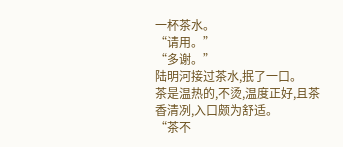一杯茶水。
“请用。”
“多谢。”
陆明河接过茶水,抿了一口。
茶是温热的,不烫,温度正好,且茶香清冽,入口颇为舒适。
“茶不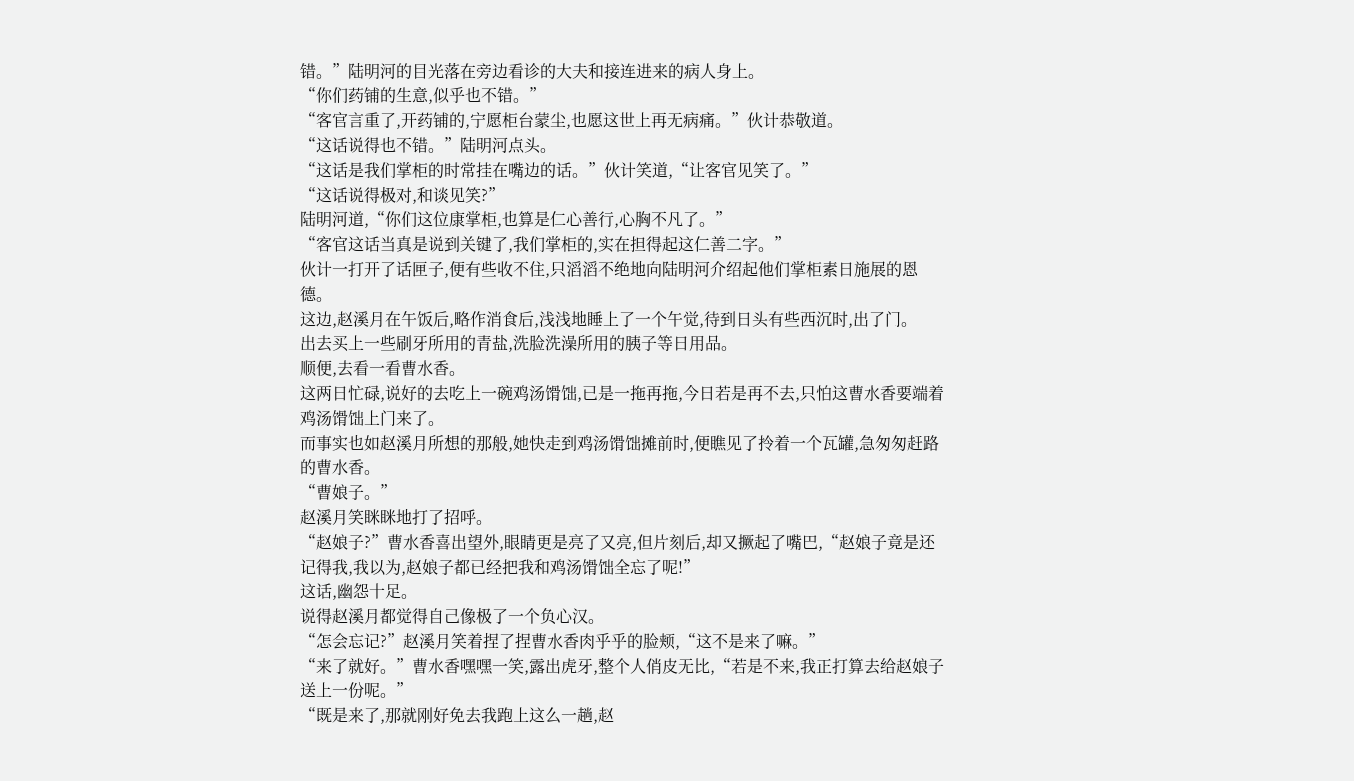错。”陆明河的目光落在旁边看诊的大夫和接连进来的病人身上。
“你们药铺的生意,似乎也不错。”
“客官言重了,开药铺的,宁愿柜台蒙尘,也愿这世上再无病痛。”伙计恭敬道。
“这话说得也不错。”陆明河点头。
“这话是我们掌柜的时常挂在嘴边的话。”伙计笑道,“让客官见笑了。”
“这话说得极对,和谈见笑?”
陆明河道,“你们这位康掌柜,也算是仁心善行,心胸不凡了。”
“客官这话当真是说到关键了,我们掌柜的,实在担得起这仁善二字。”
伙计一打开了话匣子,便有些收不住,只滔滔不绝地向陆明河介绍起他们掌柜素日施展的恩德。
这边,赵溪月在午饭后,略作消食后,浅浅地睡上了一个午觉,待到日头有些西沉时,出了门。
出去买上一些刷牙所用的青盐,洗脸洗澡所用的胰子等日用品。
顺便,去看一看曹水香。
这两日忙碌,说好的去吃上一碗鸡汤馉饳,已是一拖再拖,今日若是再不去,只怕这曹水香要端着鸡汤馉饳上门来了。
而事实也如赵溪月所想的那般,她快走到鸡汤馉饳摊前时,便瞧见了拎着一个瓦罐,急匆匆赶路的曹水香。
“曹娘子。”
赵溪月笑眯眯地打了招呼。
“赵娘子?”曹水香喜出望外,眼睛更是亮了又亮,但片刻后,却又撅起了嘴巴,“赵娘子竟是还记得我,我以为,赵娘子都已经把我和鸡汤馉饳全忘了呢!”
这话,幽怨十足。
说得赵溪月都觉得自己像极了一个负心汉。
“怎会忘记?”赵溪月笑着捏了捏曹水香肉乎乎的脸颊,“这不是来了嘛。”
“来了就好。”曹水香嘿嘿一笑,露出虎牙,整个人俏皮无比,“若是不来,我正打算去给赵娘子送上一份呢。”
“既是来了,那就刚好免去我跑上这么一趟,赵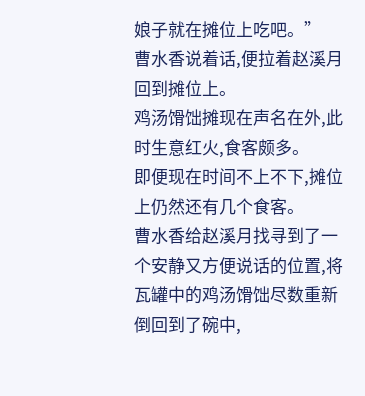娘子就在摊位上吃吧。”
曹水香说着话,便拉着赵溪月回到摊位上。
鸡汤馉饳摊现在声名在外,此时生意红火,食客颇多。
即便现在时间不上不下,摊位上仍然还有几个食客。
曹水香给赵溪月找寻到了一个安静又方便说话的位置,将瓦罐中的鸡汤馉饳尽数重新倒回到了碗中,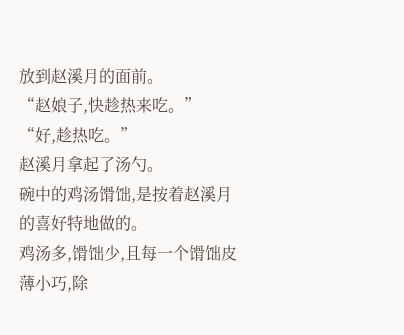放到赵溪月的面前。
“赵娘子,快趁热来吃。”
“好,趁热吃。”
赵溪月拿起了汤勺。
碗中的鸡汤馉饳,是按着赵溪月的喜好特地做的。
鸡汤多,馉饳少,且每一个馉饳皮薄小巧,除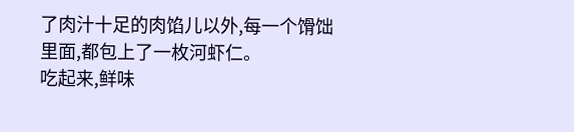了肉汁十足的肉馅儿以外,每一个馉饳里面,都包上了一枚河虾仁。
吃起来,鲜味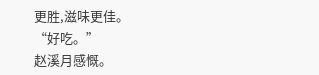更胜,滋味更佳。
“好吃。”
赵溪月感慨。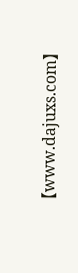【www.dajuxs.com】